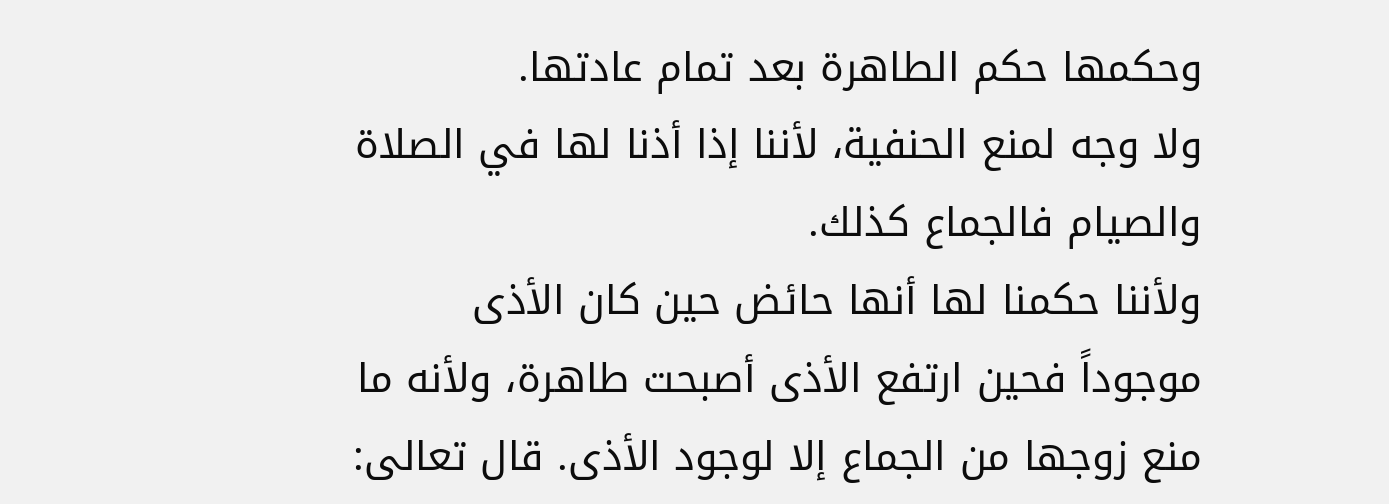وحكمها حكم الطاهرة بعد تمام عادتها.
ولا وجه لمنع الحنفية، لأننا إذا أذنا لها في الصلاة والصيام فالجماع كذلك.
ولأننا حكمنا لها أنها حائض حين كان الأذى موجوداً فحين ارتفع الأذى أصبحت طاهرة، ولأنه ما منع زوجها من الجماع إلا لوجود الأذى. قال تعالى: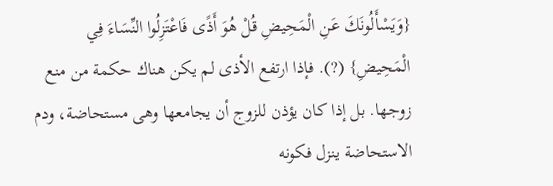{وَيَسْأَلُونَكَ عَنِ الْمَحِيضِ قُلْ هُوَ أَذًى فَاعْتَزِلُوا النِّسَاءَ فِي الْمَحِيضِ} (?). فإذا ارتفع الأذى لم يكن هناك حكمة من منع زوجها. بل إذا كان يؤذن للزوج أن يجامعها وهى مستحاضة، ودم الاستحاضة ينزل فكونه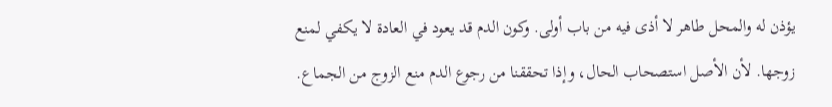يؤذن له والمحل طاهر لا أذى فيه من باب أولى. وكون الدم قد يعود في العادة لا يكفي لمنع زوجها. لأن الأصل استصحاب الحال، وإذا تحققنا من رجوع الدم منع الزوج من الجماع.